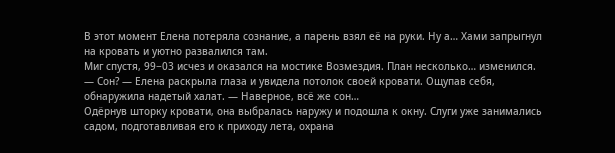В этот момент Елена потеряла сознание, а парень взял её на руки. Ну а… Хами запрыгнул на кровать и уютно развалился там.
Миг спустя, 99−03 исчез и оказался на мостике Возмездия. План несколько… изменился.
— Сон? — Елена раскрыла глаза и увидела потолок своей кровати. Ощупав себя, обнаружила надетый халат. — Наверное, всё же сон…
Одёрнув шторку кровати, она выбралась наружу и подошла к окну. Слуги уже занимались садом, подготавливая его к приходу лета, охрана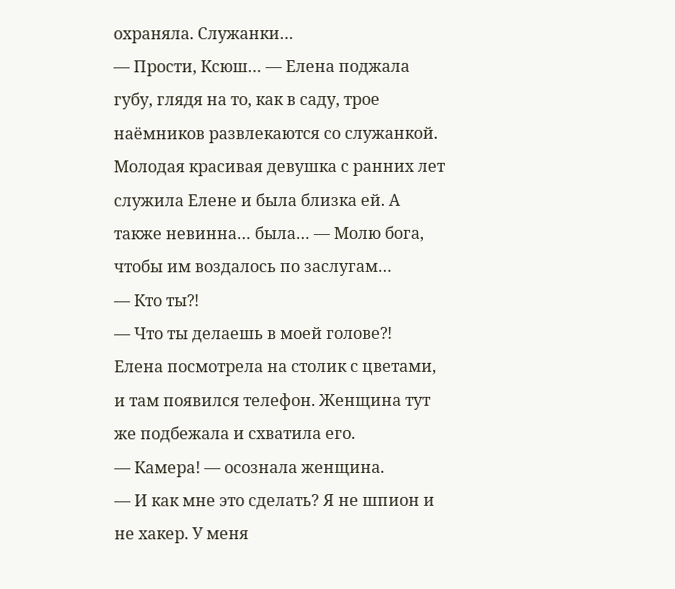охраняла. Служанки…
— Прости, Ксюш… — Елена поджала губу, глядя на то, как в саду, трое наёмников развлекаются со служанкой. Молодая красивая девушка с ранних лет служила Елене и была близка ей. А также невинна… была… — Молю бога, чтобы им воздалось по заслугам…
— Кто ты⁈
— Что ты делаешь в моей голове⁈
Елена посмотрела на столик с цветами, и там появился телефон. Женщина тут же подбежала и схватила его.
— Камера! — осознала женщина.
— И как мне это сделать? Я не шпион и не хакер. У меня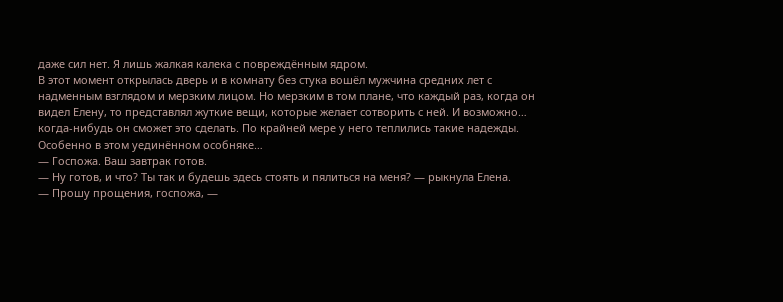даже сил нет. Я лишь жалкая калека с повреждённым ядром.
В этот момент открылась дверь и в комнату без стука вошёл мужчина средних лет с надменным взглядом и мерзким лицом. Но мерзким в том плане, что каждый раз, когда он видел Елену, то представлял жуткие вещи, которые желает сотворить с ней. И возможно… когда-нибудь он сможет это сделать. По крайней мере у него теплились такие надежды. Особенно в этом уединённом особняке…
— Госпожа. Ваш завтрак готов.
— Ну готов, и что? Ты так и будешь здесь стоять и пялиться на меня? — рыкнула Елена.
— Прошу прощения, госпожа, —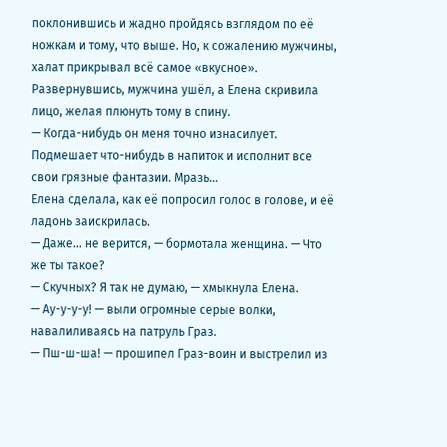поклонившись и жадно пройдясь взглядом по её ножкам и тому, что выше. Но, к сожалению мужчины, халат прикрывал всё самое «вкусное».
Развернувшись, мужчина ушёл, а Елена скривила лицо, желая плюнуть тому в спину.
— Когда-нибудь он меня точно изнасилует. Подмешает что-нибудь в напиток и исполнит все свои грязные фантазии. Мразь…
Елена сделала, как её попросил голос в голове, и её ладонь заискрилась.
— Даже… не верится, — бормотала женщина. — Что же ты такое?
— Скучных? Я так не думаю, — хмыкнула Елена.
— Ау-у-у-у! — выли огромные серые волки, навалиливаясь на патруль Граз.
— Пш-ш-ша! — прошипел Граз-воин и выстрелил из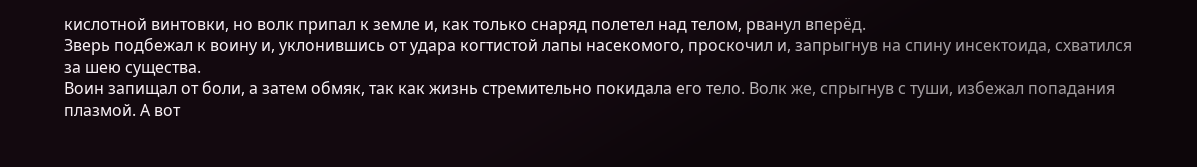кислотной винтовки, но волк припал к земле и, как только снаряд полетел над телом, рванул вперёд.
Зверь подбежал к воину и, уклонившись от удара когтистой лапы насекомого, проскочил и, запрыгнув на спину инсектоида, схватился за шею существа.
Воин запищал от боли, а затем обмяк, так как жизнь стремительно покидала его тело. Волк же, спрыгнув с туши, избежал попадания плазмой. А вот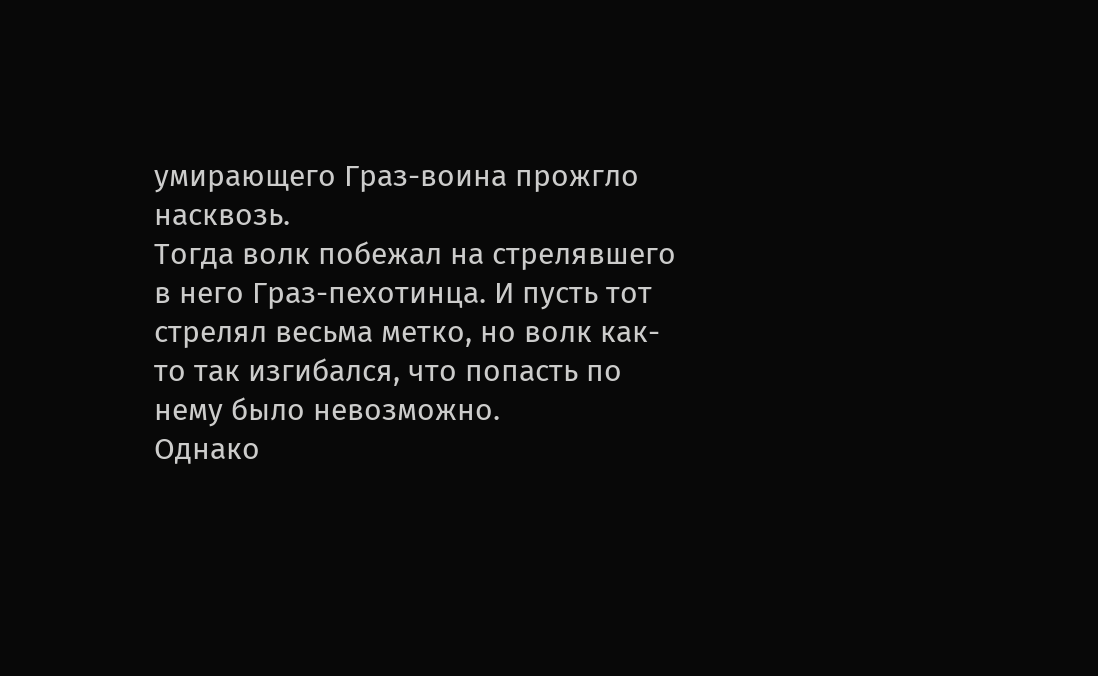умирающего Граз-воина прожгло насквозь.
Тогда волк побежал на стрелявшего в него Граз-пехотинца. И пусть тот стрелял весьма метко, но волк как-то так изгибался, что попасть по нему было невозможно.
Однако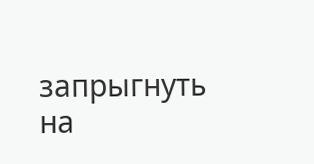запрыгнуть на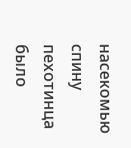насекомью спину пехотинца было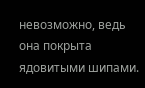невозможно, ведь она покрыта ядовитыми шипами.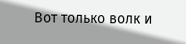Вот только волк и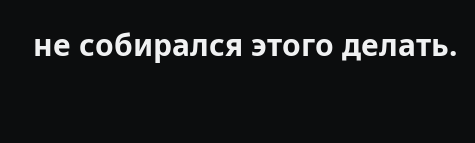не собирался этого делать.